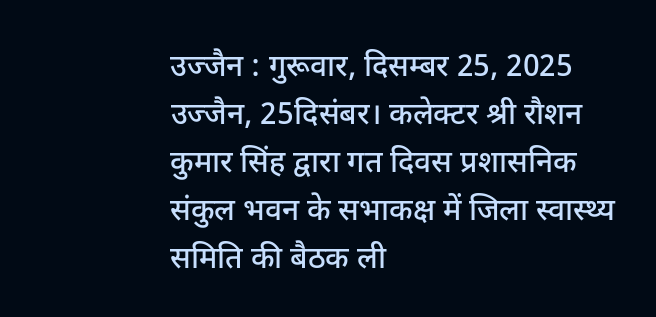उज्जैन : गुरूवार, दिसम्बर 25, 2025 उज्जैन, 25दिसंबर। कलेक्टर श्री रौशन कुमार सिंह द्वारा गत दिवस प्रशासनिक संकुल भवन के सभाकक्ष में जिला स्वास्थ्य समिति की बैठक ली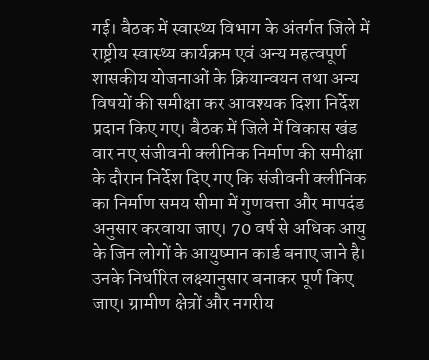गई। बैठक में स्वास्थ्य विभाग के अंतर्गत जिले में राष्ट्रीय स्वास्थ्य कार्यक्रम एवं अन्य महत्वपूर्ण शासकीय योजनाओं के क्रियान्वयन तथा अन्य विषयों की समीक्षा कर आवश्यक दिशा निर्देश प्रदान किए गए। बैठक में जिले में विकास खंड वार नए संजीवनी क्लीनिक निर्माण की समीक्षा के दौरान निर्देश दिए गए कि संजीवनी क्लीनिक का निर्माण समय सीमा में गुणवत्ता और मापदंड अनुसार करवाया जाए। 70 वर्ष से अधिक आयु के जिन लोगों के आयुष्मान कार्ड बनाए जाने है। उनके निर्धारित लक्ष्यानुसार बनाकर पूर्ण किए जाए। ग्रामीण क्षेत्रों और नगरीय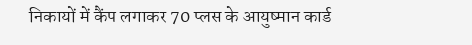निकायों में कैंप लगाकर 70 प्लस के आयुष्मान कार्ड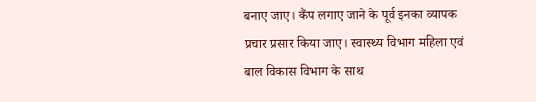बनाए जाए। कैंप लगाए जाने के पूर्व इनका व्यापक प्रचार प्रसार किया जाए। स्वास्थ्य विभाग महिला एवं बाल विकास विभाग के साथ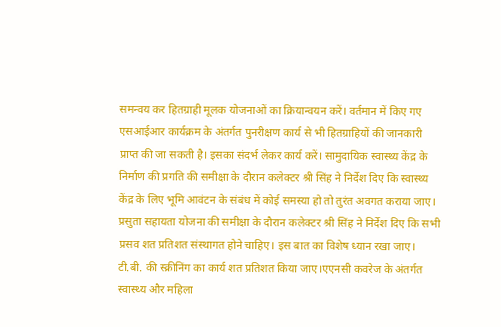समन्वय कर हितग्राही मूलक योजनाओं का क्रियान्वयन करें। वर्तमान में किए गए एसआईआर कार्यक्रम के अंतर्गत पुनरीक्षण कार्य से भी हितग्राहियों की जानकारी प्राप्त की जा सकती है। इसका संदर्भ लेकर कार्य करें। सामुदायिक स्वास्थ्य केंद्र के निर्माण की प्रगति की समीक्षा के दौरान कलेक्टर श्री सिंह ने निर्देश दिए कि स्वास्थ्य केंद्र के लिए भूमि आवंटन के संबंध में कोई समस्या हो तो तुरंत अवगत कराया जाए। प्रसुता सहायता योजना की समीक्षा के दौरान कलेक्टर श्री सिंह ने निर्देश दिए कि सभी प्रसव शत प्रतिशत संस्थागत होने चाहिए। इस बात का विशेष ध्यान रखा जाए। टी.बी. की स्क्रीनिंग का कार्य शत प्रतिशत किया जाए।एएनसी कवरेज के अंतर्गत स्वास्थ्य और महिला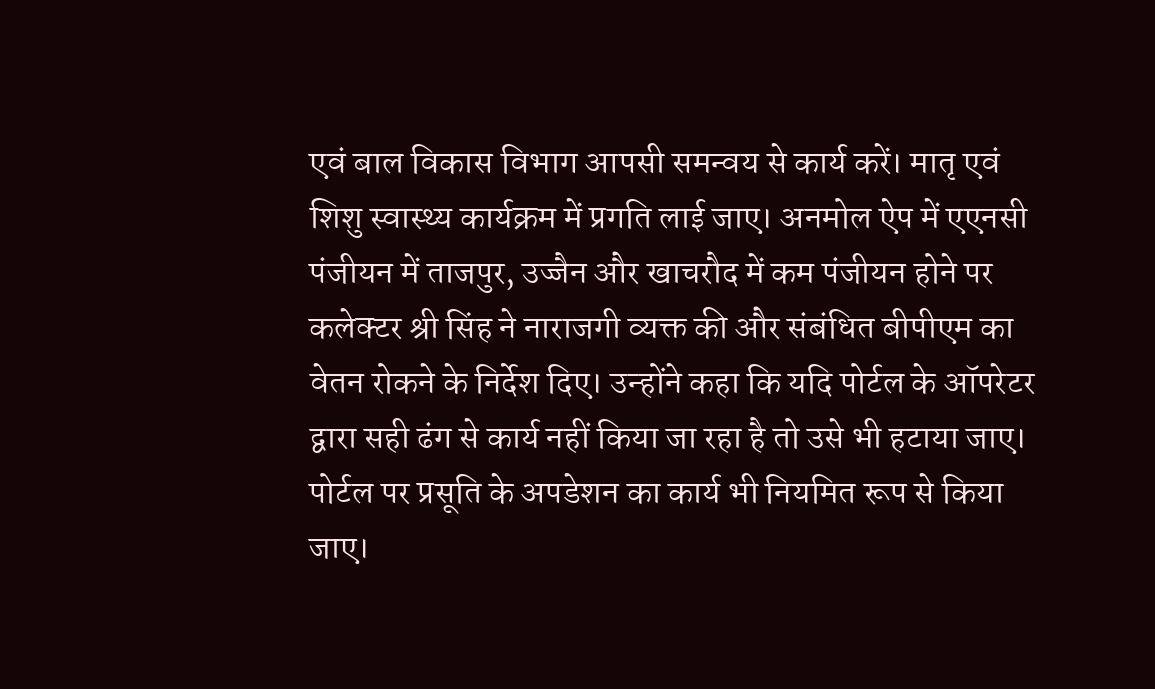एवं बाल विकास विभाग आपसी समन्वय से कार्य करें। मातृ एवं शिशु स्वास्थ्य कार्यक्रम में प्रगति लाई जाए। अनमोल ऐप में एएनसी पंजीयन में ताजपुर, उज्जैन और खाचरौद में कम पंजीयन होने पर कलेक्टर श्री सिंह ने नाराजगी व्यक्त की और संबंधित बीपीएम का वेतन रोकने के निर्देश दिए। उन्होंने कहा कि यदि पोर्टल के ऑपरेटर द्वारा सही ढंग से कार्य नहीं किया जा रहा है तो उसे भी हटाया जाए। पोर्टल पर प्रसूति के अपडेशन का कार्य भी नियमित रूप से किया जाए।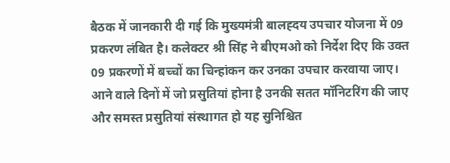बैठक में जानकारी दी गई कि मुख्यमंत्री बालह्दय उपचार योजना में 09 प्रकरण लंबित है। कलेक्टर श्री सिंह ने बीएमओ को निर्देश दिए कि उक्त 09 प्रकरणों में बच्चों का चिन्हांकन कर उनका उपचार करवाया जाए। आने वाले दिनों में जो प्रसुतियां होना है उनकी सतत मॉनिटरिंग की जाए और समस्त प्रसुतियां संस्थागत हो यह सुनिश्चित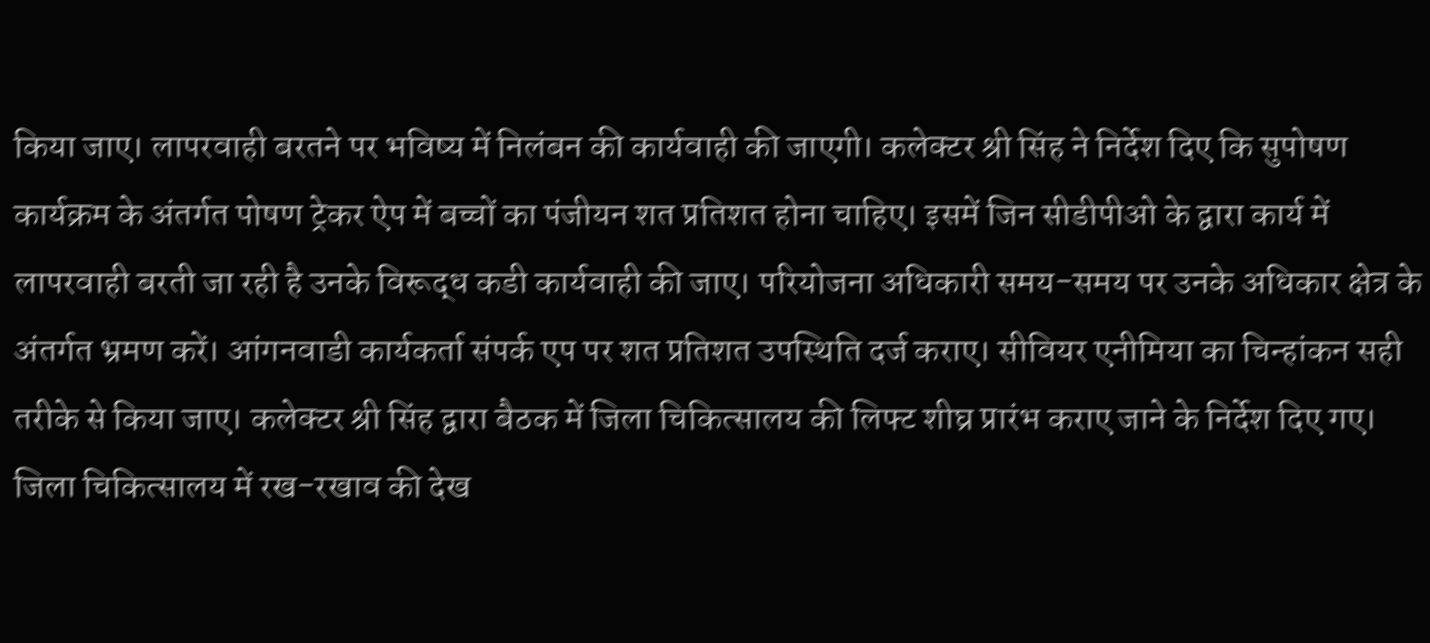किया जाए। लापरवाही बरतने पर भविष्य में निलंबन की कार्यवाही की जाएगी। कलेक्टर श्री सिंह ने निर्देश दिए कि सुपोषण कार्यक्रम के अंतर्गत पोषण ट्रेकर ऐप में बच्चों का पंजीयन शत प्रतिशत होना चाहिए। इसमें जिन सीडीपीओ के द्वारा कार्य में लापरवाही बरती जा रही है उनके विरूद्ध कडी कार्यवाही की जाए। परियोजना अधिकारी समय-समय पर उनके अधिकार क्षेत्र के अंतर्गत भ्रमण करें। आंगनवाडी कार्यकर्ता संपर्क एप पर शत प्रतिशत उपस्थिति दर्ज कराए। सीवियर एनीमिया का चिन्हांकन सही तरीके से किया जाए। कलेक्टर श्री सिंह द्वारा बैठक में जिला चिकित्सालय की लिफ्ट शीघ्र प्रारंभ कराए जाने के निर्देश दिए गए। जिला चिकित्सालय में रख-रखाव की देख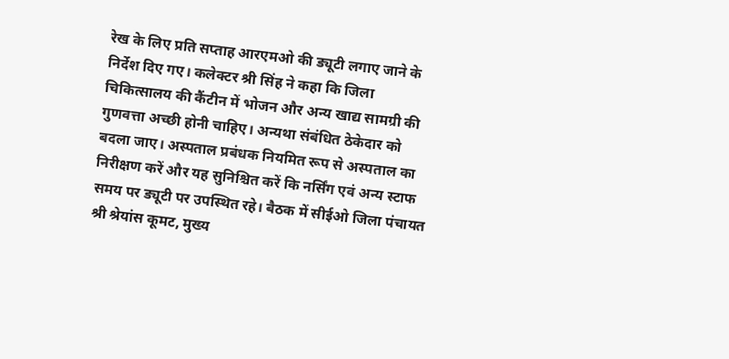रेख के लिए प्रति सप्ताह आरएमओ की ड्यूटी लगाए जाने के निर्देश दिए गए। कलेक्टर श्री सिंह ने कहा कि जिला चिकित्सालय की कैंटीन में भोजन और अन्य खाद्य सामग्री की गुणवत्ता अच्छी होनी चाहिए। अन्यथा संबंधित ठेकेदार को बदला जाए। अस्पताल प्रबंधक नियमित रूप से अस्पताल का निरीक्षण करें और यह सुनिश्चित करें कि नर्सिंग एवं अन्य स्टाफ समय पर ड्यूटी पर उपस्थित रहे। बैठक में सीईओ जिला पंचायत श्री श्रेयांस कूमट, मुख्य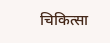चिकित्सा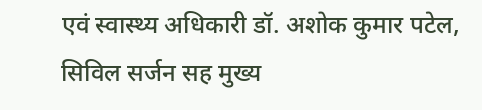एवं स्वास्थ्य अधिकारी डॉ. अशोक कुमार पटेल, सिविल सर्जन सह मुख्य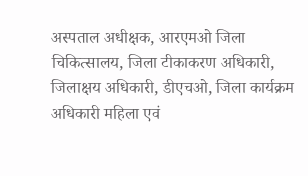अस्पताल अधीक्षक, आरएमओ जिला चिकित्सालय, जिला टीकाकरण अधिकारी, जिलाक्षय अधिकारी, डीएचओ, जिला कार्यक्रम अधिकारी महिला एवं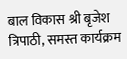बाल विकास श्री बृजेश त्रिपाठी, समस्त कार्यक्रम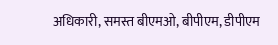अधिकारी, समस्त बीएमओ, बीपीएम, डीपीएम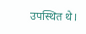उपस्थित थे।